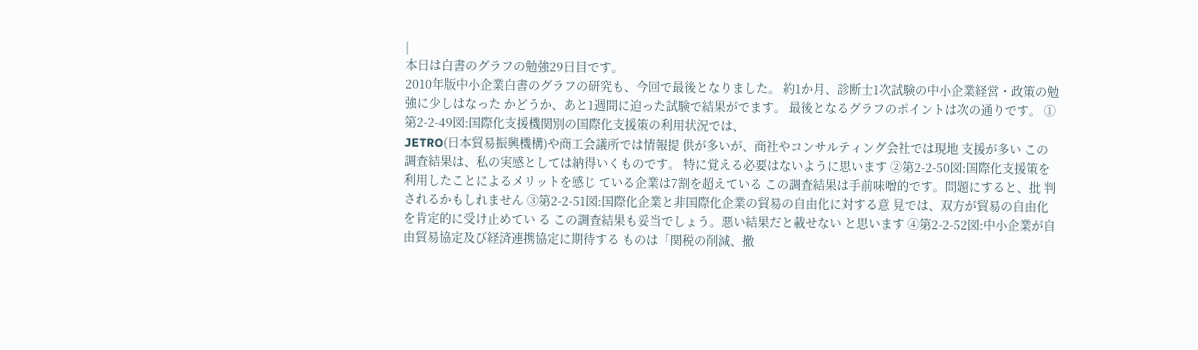|
本日は白書のグラフの勉強29日目です。
2010年版中小企業白書のグラフの研究も、今回で最後となりました。 約1か月、診断士1次試験の中小企業経営・政策の勉強に少しはなった かどうか、あと1週間に迫った試験で結果がでます。 最後となるグラフのポイントは次の通りです。 ①第2-2-49図:国際化支援機関別の国際化支援策の利用状況では、
JETRO(日本貿易振興機構)や商工会議所では情報提 供が多いが、商社やコンサルティング会社では現地 支援が多い この調査結果は、私の実感としては納得いくものです。 特に覚える必要はないように思います ②第2-2-50図:国際化支援策を利用したことによるメリットを感じ ている企業は7割を超えている この調査結果は手前味噌的です。問題にすると、批 判されるかもしれません ③第2-2-51図:国際化企業と非国際化企業の貿易の自由化に対する意 見では、双方が貿易の自由化を肯定的に受け止めてい る この調査結果も妥当でしょう。悪い結果だと載せない と思います ④第2-2-52図:中小企業が自由貿易協定及び経済連携協定に期待する ものは「関税の削減、撤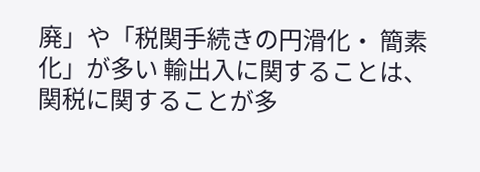廃」や「税関手続きの円滑化・ 簡素化」が多い 輸出入に関することは、関税に関することが多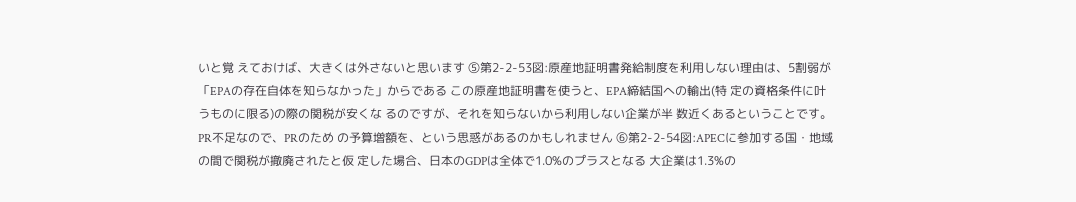いと覚 えておけば、大きくは外さないと思います ⑤第2-2-53図:原産地証明書発給制度を利用しない理由は、5割弱が 「EPAの存在自体を知らなかった」からである この原産地証明書を使うと、EPA締結国への輸出(特 定の資格条件に叶うものに限る)の際の関税が安くな るのですが、それを知らないから利用しない企業が半 数近くあるということです。PR不足なので、PRのため の予算増額を、という思惑があるのかもしれません ⑥第2-2-54図:APECに参加する国・地域の間で関税が撤廃されたと仮 定した場合、日本のGDPは全体で1.0%のプラスとなる 大企業は1.3%の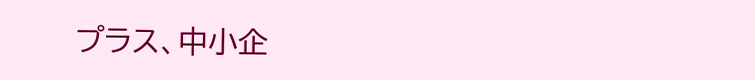プラス、中小企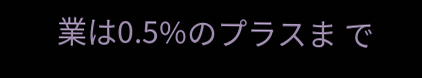業は0.5%のプラスま で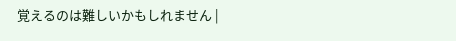覚えるのは難しいかもしれません |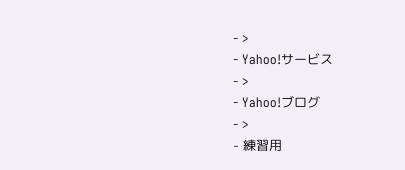- >
- Yahoo!サービス
- >
- Yahoo!ブログ
- >
- 練習用